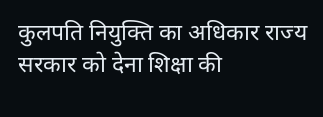कुलपति नियुक्ति का अधिकार राज्य सरकार को देना शिक्षा की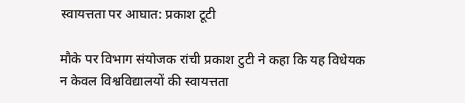स्वायत्तता पर आघात: प्रकाश टूटी

मौके पर विभाग संयोजक रांची प्रकाश टुटी ने कहा कि यह विधेयक न केवल विश्वविद्यालयों की स्वायत्तता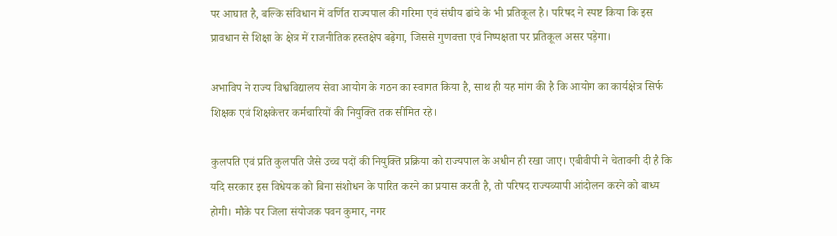पर आघात है, बल्कि संविधान में वर्णित राज्यपाल की गरिमा एवं संघीय ढांचे के भी प्रतिकूल है। परिषद ने स्पष्ट किया कि इस प्रावधान से शिक्षा के क्षेत्र में राजनीतिक हस्तक्षेप बढ़ेगा, जिससे गुणवत्ता एवं निष्पक्षता पर प्रतिकूल असर पड़ेगा।

अभाविप ने राज्य विश्वविद्यालय सेवा आयोग के गठन का स्वागत किया है, साथ ही यह मांग की है कि आयोग का कार्यक्षेत्र सिर्फ शिक्षक एवं शिक्षकेत्तर कर्मचारियों की नियुक्ति तक सीमित रहे।

कुलपति एवं प्रति कुलपति जैसे उच्च पदों की नियुक्ति प्रक्रिया को राज्यपाल के अधीन ही रखा जाए। एबीवीपी ने चेतावनी दी है कि यदि सरकार इस विधेयक को बिना संशोधन के पारित करने का प्रयास करती है, तो परिषद राज्यव्यापी आंदोलन करने को बाध्य होगी। मौके पर जिला संयोजक पवन कुमार, नगर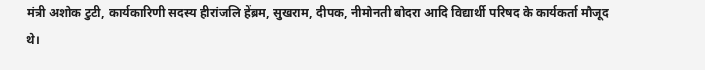मंत्री अशोक टुटी, कार्यकारिणी सदस्य हीरांजलि हेंब्रम, सुखराम, दीपक, नीमोनती बोदरा आदि विद्यार्थी परिषद के कार्यकर्ता मौजूद थे।